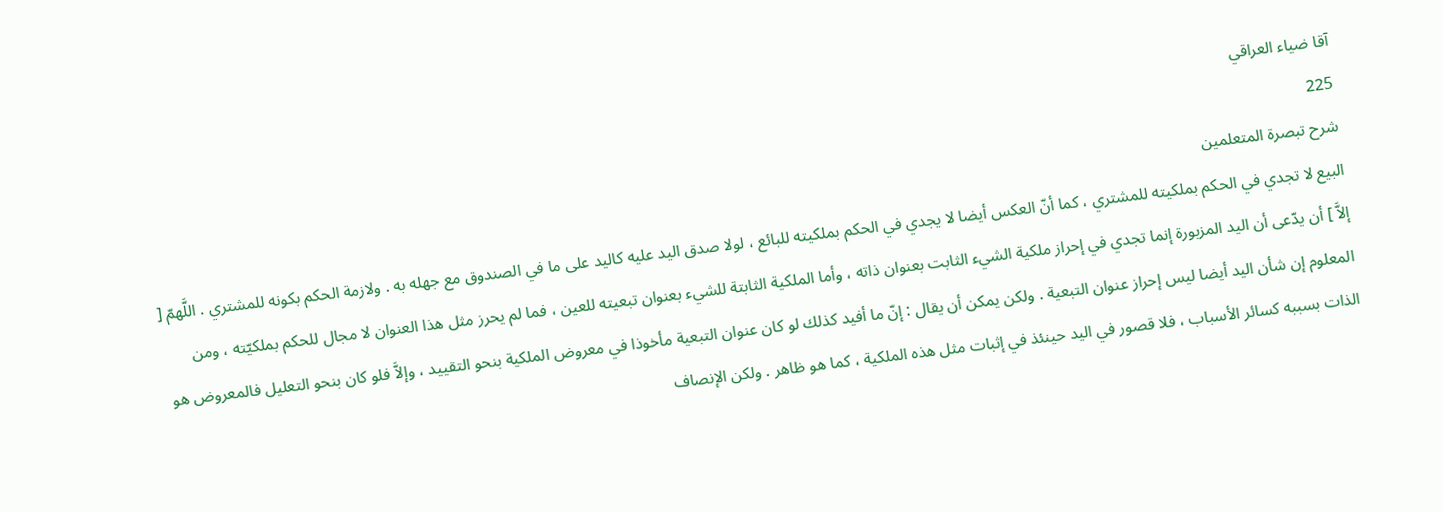آقا ضياء العراقي
225
شرح تبصرة المتعلمين
البيع لا تجدي في الحكم بملكيته للمشتري ، كما أنّ العكس أيضا لا يجدي في الحكم بملكيته للبائع ، لولا صدق اليد عليه كاليد على ما في الصندوق مع جهله به . ولازمة الحكم بكونه للمشتري . اللَّهمّ [ إلاَّ ] أن يدّعى أن اليد المزبورة إنما تجدي في إحراز ملكية الشيء الثابت بعنوان ذاته ، وأما الملكية الثابتة للشيء بعنوان تبعيته للعين ، فما لم يحرز مثل هذا العنوان لا مجال للحكم بملكيّته ، ومن المعلوم إن شأن اليد أيضا ليس إحراز عنوان التبعية . ولكن يمكن أن يقال : إنّ ما أفيد كذلك لو كان عنوان التبعية مأخوذا في معروض الملكية بنحو التقييد ، وإلاَّ فلو كان بنحو التعليل فالمعروض هو الذات بسببه كسائر الأسباب ، فلا قصور في اليد حينئذ في إثبات مثل هذه الملكية ، كما هو ظاهر . ولكن الإنصاف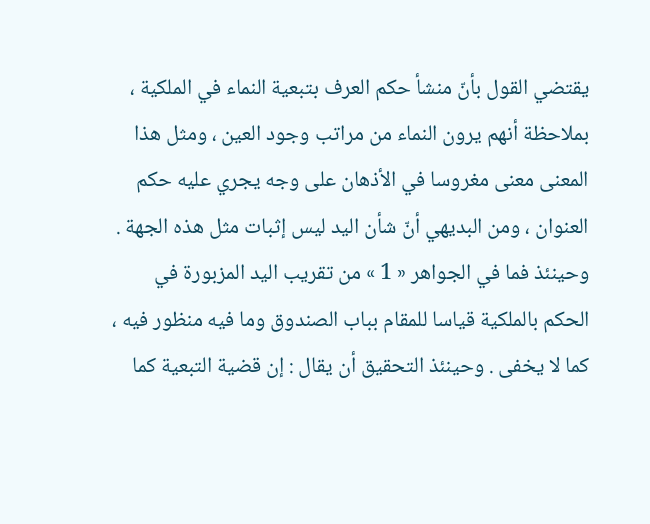يقتضي القول بأنّ منشأ حكم العرف بتبعية النماء في الملكية ، بملاحظة أنهم يرون النماء من مراتب وجود العين ، ومثل هذا المعنى معنى مغروسا في الأذهان على وجه يجري عليه حكم العنوان ، ومن البديهي أنّ شأن اليد ليس إثبات مثل هذه الجهة . وحينئذ فما في الجواهر « 1 » من تقريب اليد المزبورة في الحكم بالملكية قياسا للمقام بباب الصندوق وما فيه منظور فيه ، كما لا يخفى . وحينئذ التحقيق أن يقال : إن قضية التبعية كما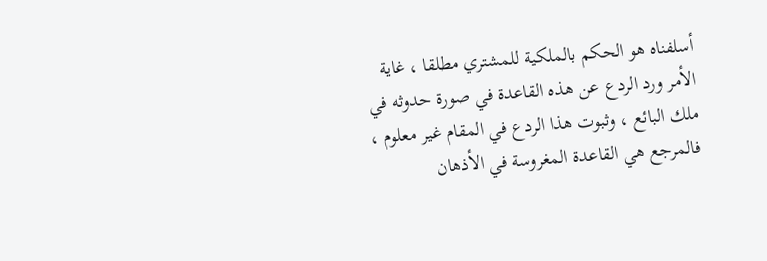أسلفناه هو الحكم بالملكية للمشتري مطلقا ، غاية الأمر ورد الردع عن هذه القاعدة في صورة حدوثه في ملك البائع ، وثبوت هذا الردع في المقام غير معلوم ، فالمرجع هي القاعدة المغروسة في الأذهان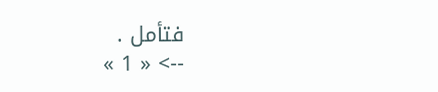فتأمل .
--> « 1 »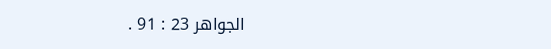الجواهر 23 : 91 .